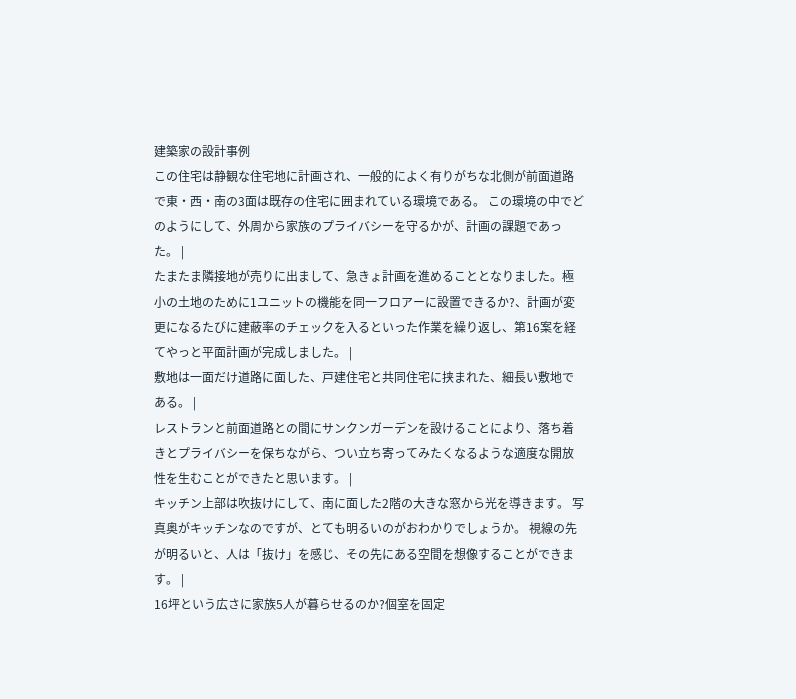建築家の設計事例
この住宅は静観な住宅地に計画され、一般的によく有りがちな北側が前面道路で東・西・南の3面は既存の住宅に囲まれている環境である。 この環境の中でどのようにして、外周から家族のプライバシーを守るかが、計画の課題であった。 |
たまたま隣接地が売りに出まして、急きょ計画を進めることとなりました。極小の土地のために1ユニットの機能を同一フロアーに設置できるか?、計画が変更になるたびに建蔽率のチェックを入るといった作業を繰り返し、第16案を経てやっと平面計画が完成しました。 |
敷地は一面だけ道路に面した、戸建住宅と共同住宅に挟まれた、細長い敷地である。 |
レストランと前面道路との間にサンクンガーデンを設けることにより、落ち着きとプライバシーを保ちながら、つい立ち寄ってみたくなるような適度な開放性を生むことができたと思います。 |
キッチン上部は吹抜けにして、南に面した2階の大きな窓から光を導きます。 写真奥がキッチンなのですが、とても明るいのがおわかりでしょうか。 視線の先が明るいと、人は「抜け」を感じ、その先にある空間を想像することができます。 |
16坪という広さに家族5人が暮らせるのか?個室を固定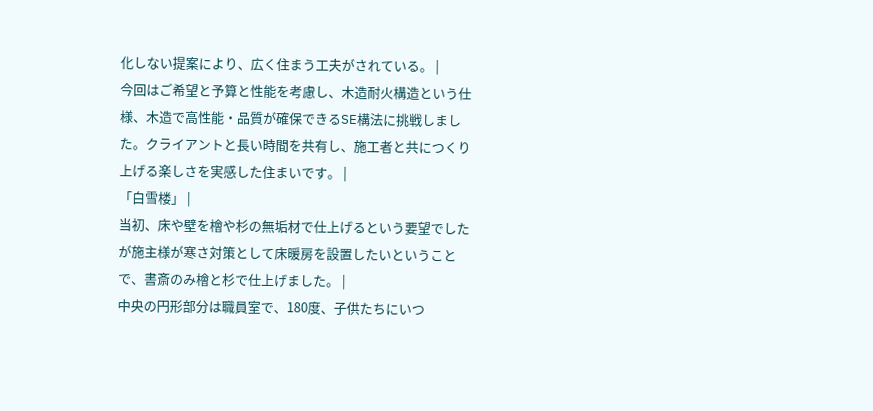化しない提案により、広く住まう工夫がされている。 |
今回はご希望と予算と性能を考慮し、木造耐火構造という仕様、木造で高性能・品質が確保できるSE構法に挑戦しました。クライアントと長い時間を共有し、施工者と共につくり上げる楽しさを実感した住まいです。 |
「白雪楼」 |
当初、床や壁を檜や杉の無垢材で仕上げるという要望でしたが施主様が寒さ対策として床暖房を設置したいということで、書斎のみ檜と杉で仕上げました。 |
中央の円形部分は職員室で、180度、子供たちにいつ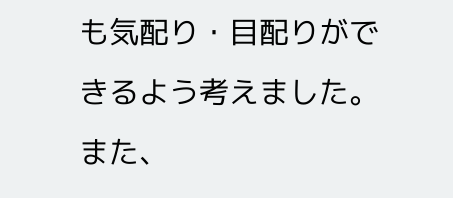も気配り・目配りができるよう考えました。また、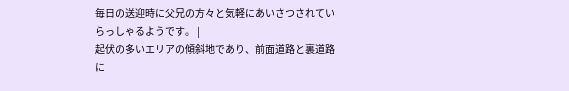毎日の送迎時に父兄の方々と気軽にあいさつされていらっしゃるようです。 |
起伏の多いエリアの傾斜地であり、前面道路と裏道路に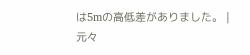は5mの高低差がありました。 |
元々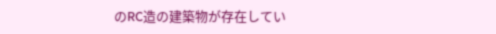のRC造の建築物が存在してい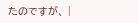たのですが、 |